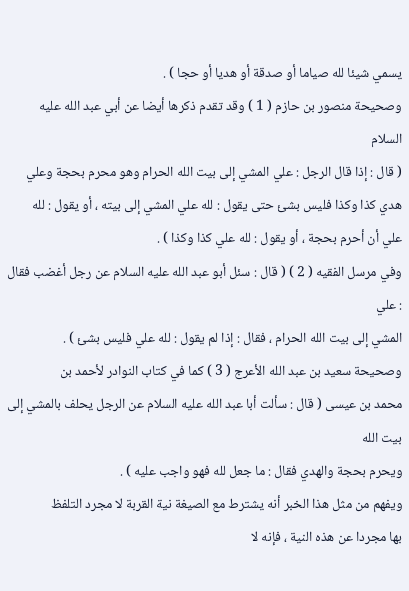يسمي شيئا لله صياما أو صدقة أو هديا أو حجا ) .
وصحيحة منصور بن حازم ( 1 ) وقد تقدم ذكرها أيضا عن أبي عبد الله عليه السلام
( قال : إذا قال الرجل : علي المشي إلى بيت الله الحرام وهو محرم بحجة وعلي
هدي كذا وكذا فليس بشئ حتى يقول : لله علي المشي إلى بيته ، أو يقول : لله
علي أن أحرم بحجة ، أو يقول : لله علي كذا وكذا ) .
وفي مرسل الفقيه ( 2 ) ( قال : سئل أبو عبد الله عليه السلام عن رجل أغضب فقال : علي
المشي إلى بيت الله الحرام ، فقال : إذا لم يقول : لله علي فليس بشئ ) .
وصحيحة سعيد بن عبد الله الأعرج ( 3 ) كما في كتاب النوادر لأحمد بن
محمد بن عيسى ( قال : سألت أبا عبد الله عليه السلام عن الرجل يحلف بالمشي إلى بيت الله
ويحرم بحجة والهدي فقال : ما جعل لله فهو واجب عليه ) .
ويفهم من مثل هذا الخبر أنه يشترط مع الصيغة نية القربة لا مجرد التلفظ
بها مجردا عن هذه النية ، فإنه لا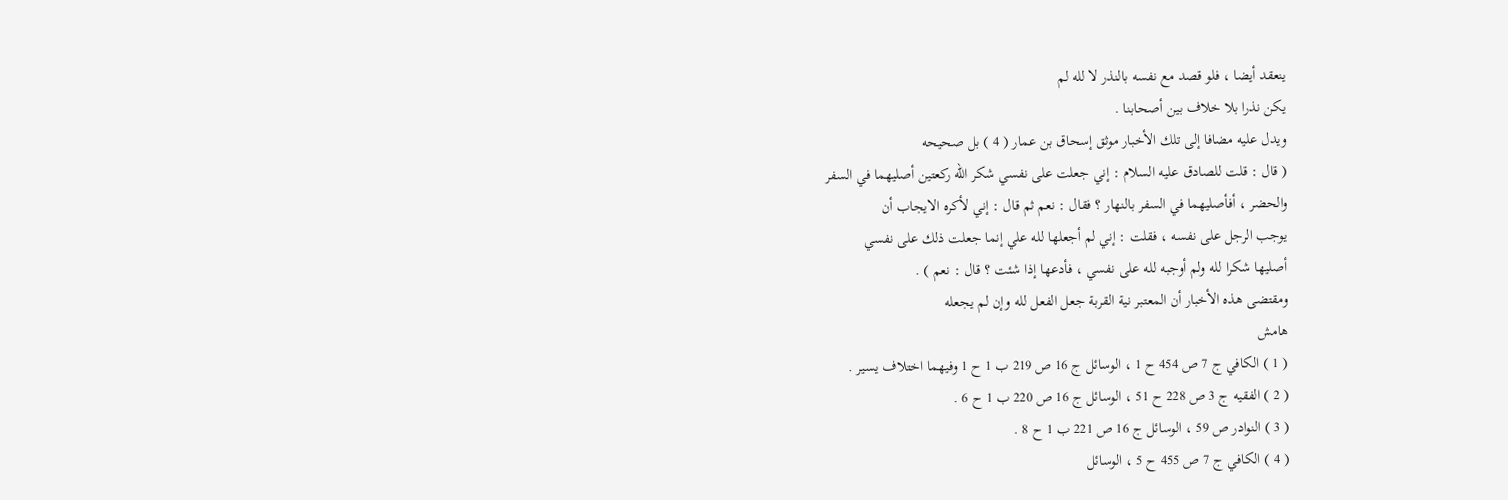ينعقد أيضا ، فلو قصد مع نفسه بالنذر لا لله لم
يكن نذرا بلا خلاف بين أصحابنا .
ويدل عليه مضافا إلى تلك الأخبار موثق إسحاق بن عمار ( 4 ) بل صحيحه
( قال : قلت للصادق عليه السلام : إني جعلت على نفسي شكر الله ركعتين أصليهما في السفر
والحضر ، أفأصليهما في السفر بالنهار ؟ فقال : نعم ثم قال : إني لأكره الايجاب أن
يوجب الرجل على نفسه ، فقلت : إني لم أجعلها لله علي إنما جعلت ذلك على نفسي
أصليها شكرا لله ولم أوجبه لله على نفسي ، فأدعها إذا شئت ؟ قال : نعم ) .
ومقتضى هذه الأخبار أن المعتبر نية القربة جعل الفعل لله وإن لم يجعله
هامش
( 1 ) الكافي ج 7 ص 454 ح 1 ، الوسائل ج 16 ص 219 ب 1 ح 1 وفيهما اختلاف يسير .
( 2 ) الفقيه ج 3 ص 228 ح 51 ، الوسائل ج 16 ص 220 ب 1 ح 6 .
( 3 ) النوادر ص 59 ، الوسائل ج 16 ص 221 ب 1 ح 8 .
( 4 ) الكافي ج 7 ص 455 ح 5 ، الوسائل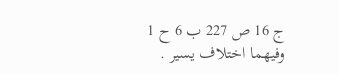ج 16 ص 227 ب 6 ح 1 وفيهما اختلاف يسير .